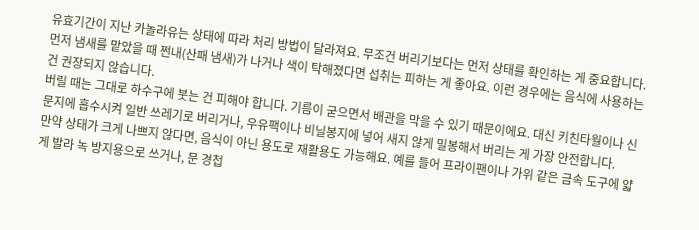유효기간이 지난 카놀라유는 상태에 따라 처리 방법이 달라져요. 무조건 버리기보다는 먼저 상태를 확인하는 게 중요합니다.
먼저 냄새를 맡았을 때 쩐내(산패 냄새)가 나거나 색이 탁해졌다면 섭취는 피하는 게 좋아요. 이런 경우에는 음식에 사용하는 건 권장되지 않습니다.
버릴 때는 그대로 하수구에 붓는 건 피해야 합니다. 기름이 굳으면서 배관을 막을 수 있기 때문이에요. 대신 키친타월이나 신문지에 흡수시켜 일반 쓰레기로 버리거나, 우유팩이나 비닐봉지에 넣어 새지 않게 밀봉해서 버리는 게 가장 안전합니다.
만약 상태가 크게 나쁘지 않다면, 음식이 아닌 용도로 재활용도 가능해요. 예를 들어 프라이팬이나 가위 같은 금속 도구에 얇게 발라 녹 방지용으로 쓰거나, 문 경첩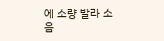에 소량 발라 소음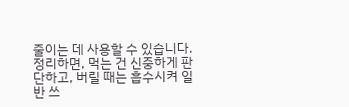줄이는 데 사용할 수 있습니다.
정리하면, 먹는 건 신중하게 판단하고, 버릴 때는 흡수시켜 일반 쓰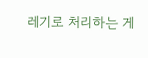레기로 처리하는 게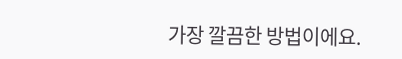가장 깔끔한 방법이에요.